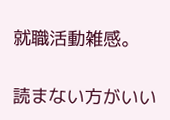就職活動雑感。

読まない方がいい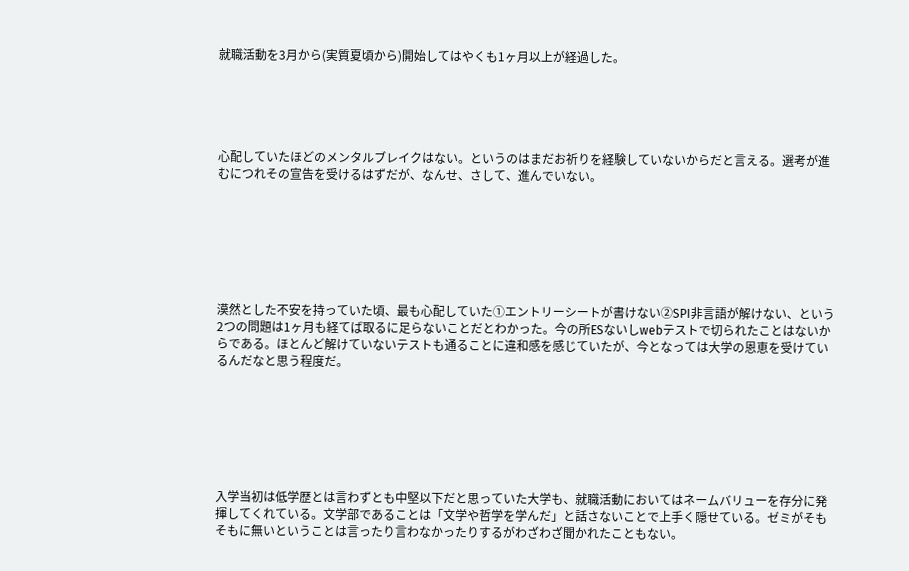就職活動を3月から(実質夏頃から)開始してはやくも1ヶ月以上が経過した。





心配していたほどのメンタルブレイクはない。というのはまだお祈りを経験していないからだと言える。選考が進むにつれその宣告を受けるはずだが、なんせ、さして、進んでいない。







漠然とした不安を持っていた頃、最も心配していた①エントリーシートが書けない②SPI非言語が解けない、という2つの問題は1ヶ月も経てば取るに足らないことだとわかった。今の所ESないしwebテストで切られたことはないからである。ほとんど解けていないテストも通ることに違和感を感じていたが、今となっては大学の恩恵を受けているんだなと思う程度だ。







入学当初は低学歴とは言わずとも中堅以下だと思っていた大学も、就職活動においてはネームバリューを存分に発揮してくれている。文学部であることは「文学や哲学を学んだ」と話さないことで上手く隠せている。ゼミがそもそもに無いということは言ったり言わなかったりするがわざわざ聞かれたこともない。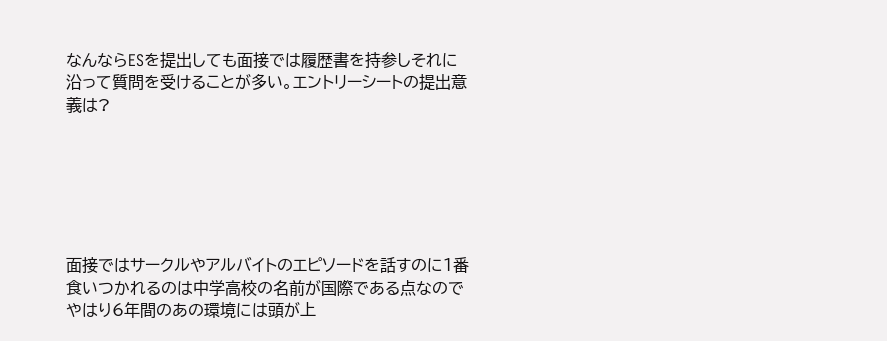なんならESを提出しても面接では履歴書を持参しそれに沿って質問を受けることが多い。エントリーシートの提出意義は?






面接ではサークルやアルバイトのエピソードを話すのに1番食いつかれるのは中学高校の名前が国際である点なのでやはり6年間のあの環境には頭が上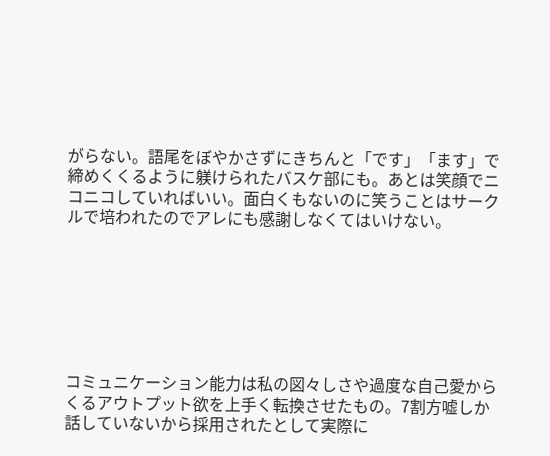がらない。語尾をぼやかさずにきちんと「です」「ます」で締めくくるように躾けられたバスケ部にも。あとは笑顔でニコニコしていればいい。面白くもないのに笑うことはサークルで培われたのでアレにも感謝しなくてはいけない。







コミュニケーション能力は私の図々しさや過度な自己愛からくるアウトプット欲を上手く転換させたもの。7割方嘘しか話していないから採用されたとして実際に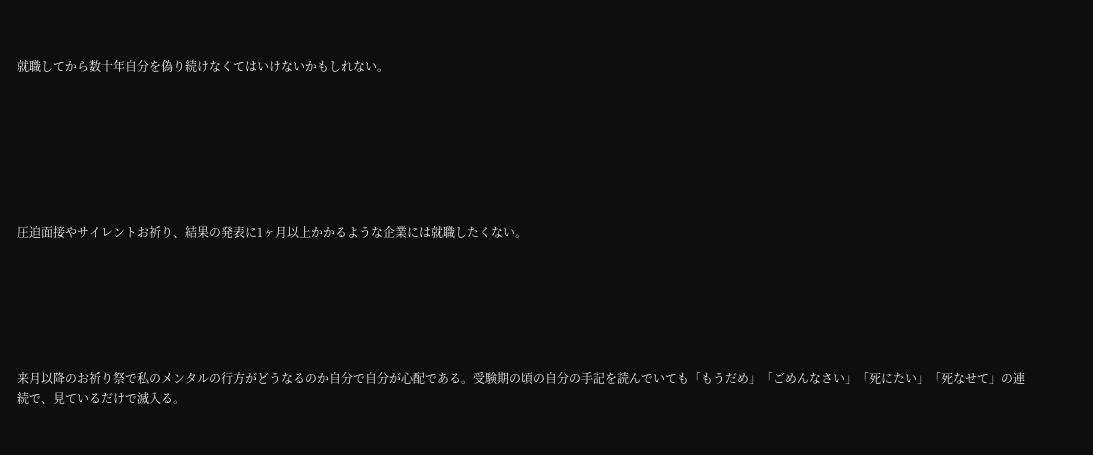就職してから数十年自分を偽り続けなくてはいけないかもしれない。







圧迫面接やサイレントお祈り、結果の発表に1ヶ月以上かかるような企業には就職したくない。






来月以降のお祈り祭で私のメンタルの行方がどうなるのか自分で自分が心配である。受験期の頃の自分の手記を読んでいても「もうだめ」「ごめんなさい」「死にたい」「死なせて」の連続で、見ているだけで滅入る。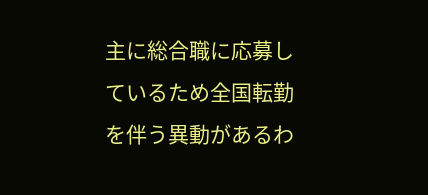主に総合職に応募しているため全国転勤を伴う異動があるわ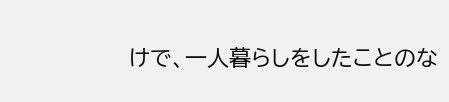けで、一人暮らしをしたことのな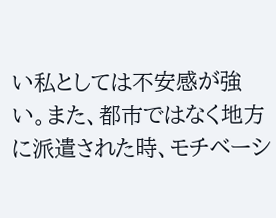い私としては不安感が強い。また、都市ではなく地方に派遣された時、モチベーシ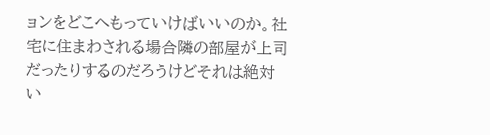ョンをどこへもっていけばいいのか。社宅に住まわされる場合隣の部屋が上司だったりするのだろうけどそれは絶対い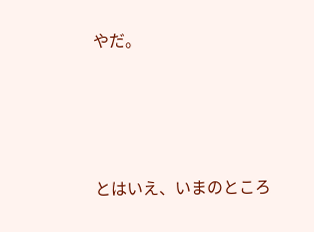やだ。






とはいえ、いまのところ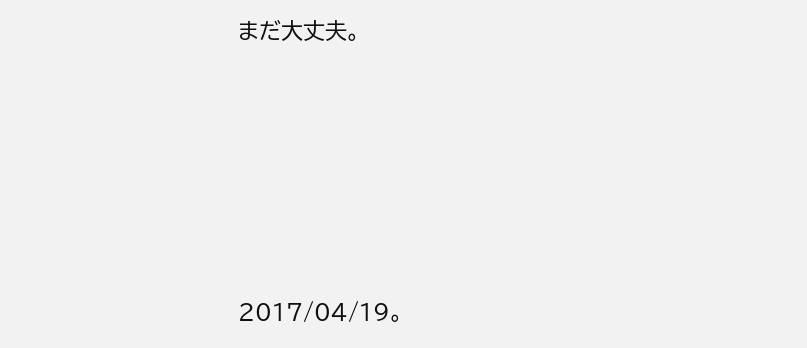まだ大丈夫。







2017/04/19。